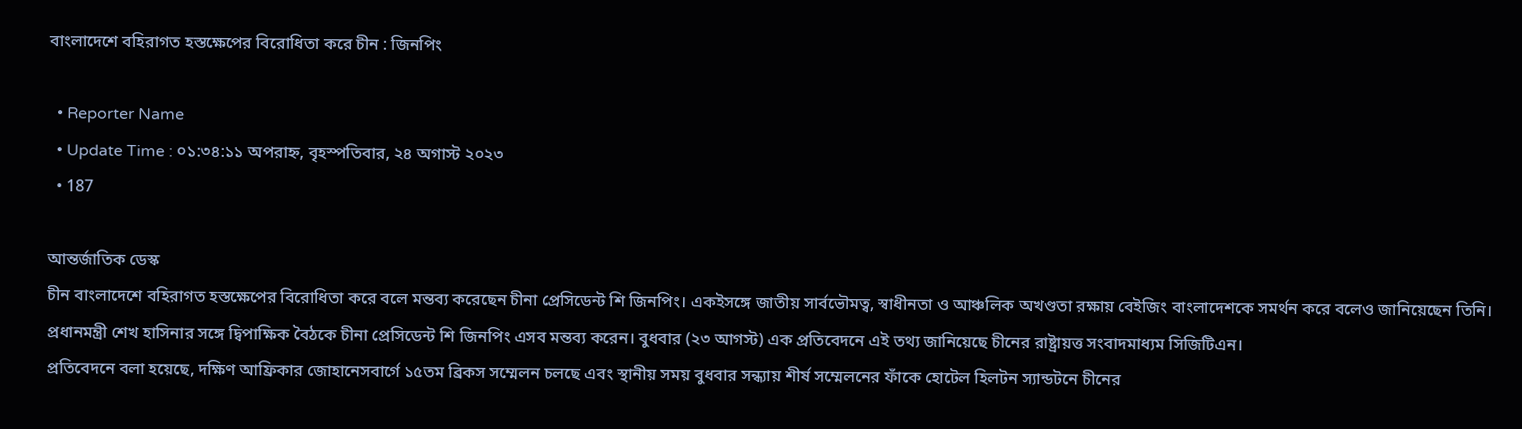বাংলাদেশে বহিরাগত হস্তক্ষেপের বিরোধিতা করে চীন : জিনপিং

  • Reporter Name
  • Update Time : ০১:৩৪:১১ অপরাহ্ন, বৃহস্পতিবার, ২৪ অগাস্ট ২০২৩
  • 187

আন্তর্জাতিক ডেস্ক
চীন বাংলাদেশে বহিরাগত হস্তক্ষেপের বিরোধিতা করে বলে মন্তব্য করেছেন চীনা প্রেসিডেন্ট শি জিনপিং। একইসঙ্গে জাতীয় সার্বভৌমত্ব, স্বাধীনতা ও আঞ্চলিক অখণ্ডতা রক্ষায় বেইজিং বাংলাদেশকে সমর্থন করে বলেও জানিয়েছেন তিনি।
প্রধানমন্ত্রী শেখ হাসিনার সঙ্গে দ্বিপাক্ষিক বৈঠকে চীনা প্রেসিডেন্ট শি জিনপিং এসব মন্তব্য করেন। বুধবার (২৩ আগস্ট) এক প্রতিবেদনে এই তথ্য জানিয়েছে চীনের রাষ্ট্রায়ত্ত সংবাদমাধ্যম সিজিটিএন।
প্রতিবেদনে বলা হয়েছে, দক্ষিণ আফ্রিকার জোহানেসবার্গে ১৫তম ব্রিকস সম্মেলন চলছে এবং স্থানীয় সময় বুধবার সন্ধ্যায় শীর্ষ সম্মেলনের ফাঁকে হোটেল হিলটন স্যান্ডটনে চীনের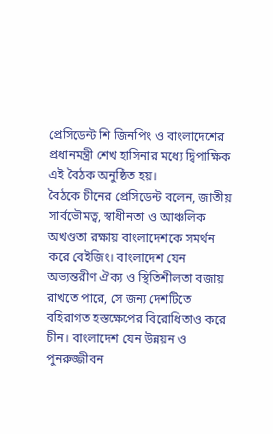প্রেসিডেন্ট শি জিনপিং ও বাংলাদেশের প্রধানমন্ত্রী শেখ হাসিনার মধ্যে দ্বিপাক্ষিক এই বৈঠক অনুষ্ঠিত হয়।
বৈঠকে চীনের প্রেসিডেন্ট বলেন, জাতীয় সার্বভৌমত্ব, স্বাধীনতা ও আঞ্চলিক অখণ্ডতা রক্ষায় বাংলাদেশকে সমর্থন করে বেইজিং। বাংলাদেশ যেন অভ্যন্তরীণ ঐক্য ও স্থিতিশীলতা বজায় রাখতে পারে, সে জন্য দেশটিতে বহিরাগত হস্তক্ষেপের বিরোধিতাও করে চীন। বাংলাদেশ যেন উন্নয়ন ও পুনরুজ্জীবন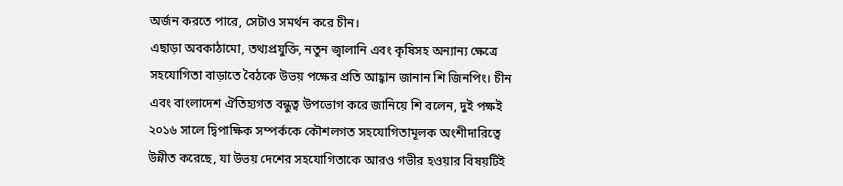অর্জন করতে পারে, সেটাও সমর্থন করে চীন।
এছাড়া অবকাঠামো, তথ্যপ্রযুক্তি, নতুন জ্বালানি এবং কৃষিসহ অন্যান্য ক্ষেত্রে সহযোগিতা বাড়াতে বৈঠকে উভয় পক্ষের প্রতি আহ্বান জানান শি জিনপিং। চীন এবং বাংলাদেশ ঐতিহ্যগত বন্ধুত্ব উপভোগ করে জানিয়ে শি বলেন, দুই পক্ষই ২০১৬ সালে দ্বিপাক্ষিক সম্পর্ককে কৌশলগত সহযোগিতামূলক অংশীদারিত্বে উন্নীত করেছে, যা উভয় দেশের সহযোগিতাকে আরও গভীর হওয়ার বিষয়টিই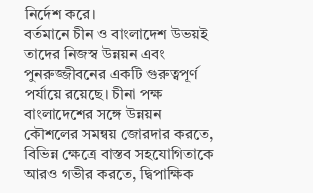নির্দেশ করে।
বর্তমানে চীন ও বাংলাদেশ উভয়ই তাদের নিজস্ব উন্নয়ন এবং পুনরুজ্জীবনের একটি গুরুত্বপূর্ণ পর্যায়ে রয়েছে। চীনা পক্ষ বাংলাদেশের সঙ্গে উন্নয়ন কৌশলের সমন্বয় জোরদার করতে, বিভিন্ন ক্ষেত্রে বাস্তব সহযোগিতাকে আরও গভীর করতে, দ্বিপাক্ষিক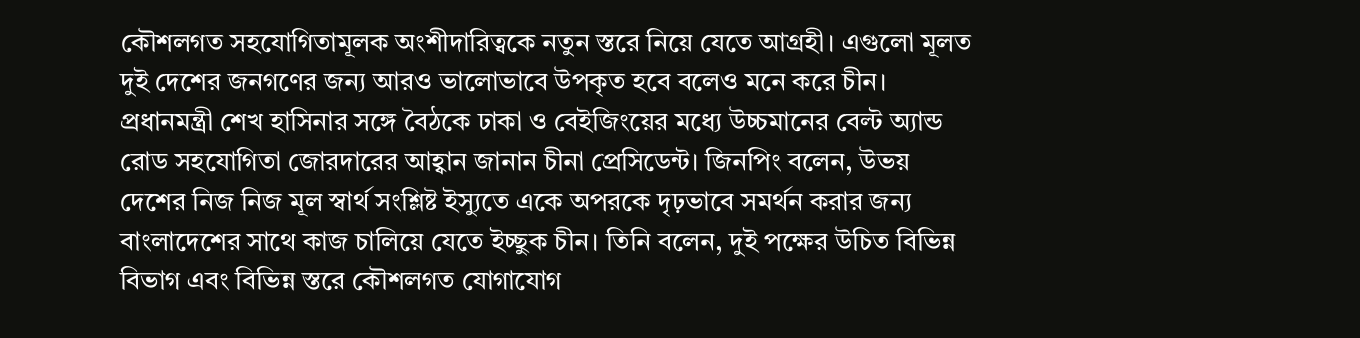কৌশলগত সহযোগিতামূলক অংশীদারিত্বকে নতুন স্তরে নিয়ে যেতে আগ্রহী। এগুলো মূলত দুই দেশের জনগণের জন্য আরও ভালোভাবে উপকৃত হবে বলেও মনে করে চীন। প্রধানমন্ত্রী শেখ হাসিনার সঙ্গে বৈঠকে ঢাকা ও বেইজিংয়ের মধ্যে উচ্চমানের বেল্ট অ্যান্ড রোড সহযোগিতা জোরদারের আহ্বান জানান চীনা প্রেসিডেন্ট। জিনপিং বলেন, উভয় দেশের নিজ নিজ মূল স্বার্থ সংশ্লিষ্ট ইস্যুতে একে অপরকে দৃঢ়ভাবে সমর্থন করার জন্য বাংলাদেশের সাথে কাজ চালিয়ে যেতে ইচ্ছুক চীন। তিনি বলেন, দুই পক্ষের উচিত বিভিন্ন বিভাগ এবং বিভিন্ন স্তরে কৌশলগত যোগাযোগ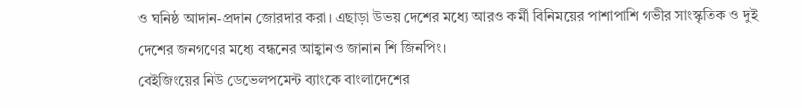ও ঘনিষ্ঠ আদান-প্রদান জোরদার করা। এছাড়া উভয় দেশের মধ্যে আরও কর্মী বিনিময়ের পাশাপাশি গভীর সাংস্কৃতিক ও দুই দেশের জনগণের মধ্যে বন্ধনের আহ্বানও জানান শি জিনপিং।
বেইজিংয়ের নিউ ডেভেলপমেন্ট ব্যাংকে বাংলাদেশের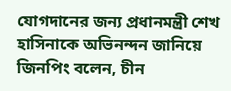যোগদানের জন্য প্রধানমন্ত্রী শেখ হাসিনাকে অভিনন্দন জানিয়ে জিনপিং বলেন, চীন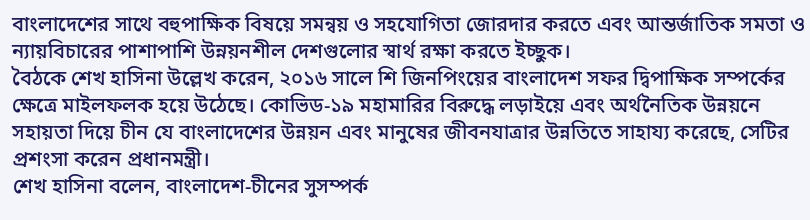বাংলাদেশের সাথে বহুপাক্ষিক বিষয়ে সমন্বয় ও সহযোগিতা জোরদার করতে এবং আন্তর্জাতিক সমতা ও ন্যায়বিচারের পাশাপাশি উন্নয়নশীল দেশগুলোর স্বার্থ রক্ষা করতে ইচ্ছুক।
বৈঠকে শেখ হাসিনা উল্লেখ করেন, ২০১৬ সালে শি জিনপিংয়ের বাংলাদেশ সফর দ্বিপাক্ষিক সম্পর্কের ক্ষেত্রে মাইলফলক হয়ে উঠেছে। কোভিড-১৯ মহামারির বিরুদ্ধে লড়াইয়ে এবং অর্থনৈতিক উন্নয়নে সহায়তা দিয়ে চীন যে বাংলাদেশের উন্নয়ন এবং মানুষের জীবনযাত্রার উন্নতিতে সাহায্য করেছে, সেটির প্রশংসা করেন প্রধানমন্ত্রী।
শেখ হাসিনা বলেন, বাংলাদেশ-চীনের সুসম্পর্ক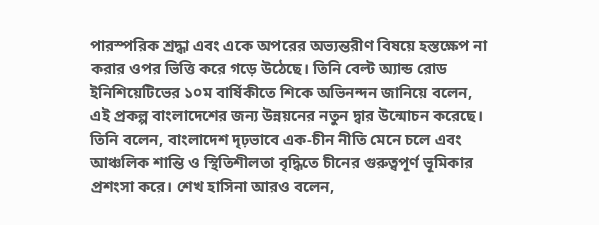পারস্পরিক শ্রদ্ধা এবং একে অপরের অভ্যন্তরীণ বিষয়ে হস্তক্ষেপ না করার ওপর ভিত্তি করে গড়ে উঠেছে। তিনি বেল্ট অ্যান্ড রোড ইনিশিয়েটিভের ১০ম বার্ষিকীতে শিকে অভিনন্দন জানিয়ে বলেন, এই প্রকল্প বাংলাদেশের জন্য উন্নয়নের নতুন দ্বার উন্মোচন করেছে।
তিনি বলেন, বাংলাদেশ দৃঢ়ভাবে এক-চীন নীতি মেনে চলে এবং আঞ্চলিক শান্তি ও স্থিতিশীলতা বৃদ্ধিতে চীনের গুরুত্বপূর্ণ ভূমিকার প্রশংসা করে। শেখ হাসিনা আরও বলেন,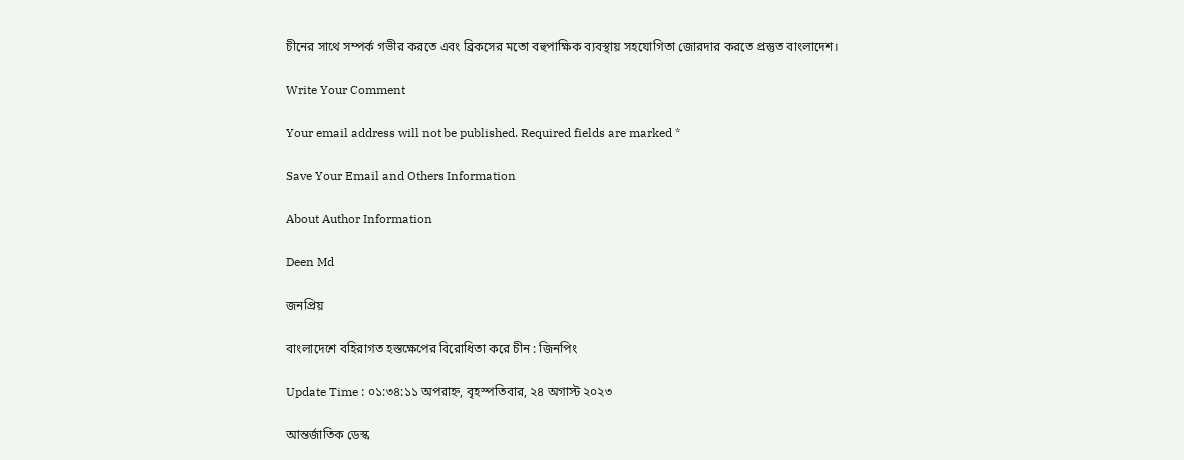চীনের সাথে সম্পর্ক গভীর করতে এবং ব্রিকসের মতো বহুপাক্ষিক ব্যবস্থায় সহযোগিতা জোরদার করতে প্রস্তুত বাংলাদেশ।

Write Your Comment

Your email address will not be published. Required fields are marked *

Save Your Email and Others Information

About Author Information

Deen Md

জনপ্রিয়

বাংলাদেশে বহিরাগত হস্তক্ষেপের বিরোধিতা করে চীন : জিনপিং

Update Time : ০১:৩৪:১১ অপরাহ্ন, বৃহস্পতিবার, ২৪ অগাস্ট ২০২৩

আন্তর্জাতিক ডেস্ক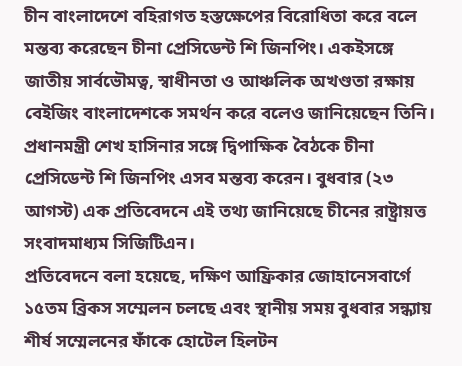চীন বাংলাদেশে বহিরাগত হস্তক্ষেপের বিরোধিতা করে বলে মন্তব্য করেছেন চীনা প্রেসিডেন্ট শি জিনপিং। একইসঙ্গে জাতীয় সার্বভৌমত্ব, স্বাধীনতা ও আঞ্চলিক অখণ্ডতা রক্ষায় বেইজিং বাংলাদেশকে সমর্থন করে বলেও জানিয়েছেন তিনি।
প্রধানমন্ত্রী শেখ হাসিনার সঙ্গে দ্বিপাক্ষিক বৈঠকে চীনা প্রেসিডেন্ট শি জিনপিং এসব মন্তব্য করেন। বুধবার (২৩ আগস্ট) এক প্রতিবেদনে এই তথ্য জানিয়েছে চীনের রাষ্ট্রায়ত্ত সংবাদমাধ্যম সিজিটিএন।
প্রতিবেদনে বলা হয়েছে, দক্ষিণ আফ্রিকার জোহানেসবার্গে ১৫তম ব্রিকস সম্মেলন চলছে এবং স্থানীয় সময় বুধবার সন্ধ্যায় শীর্ষ সম্মেলনের ফাঁকে হোটেল হিলটন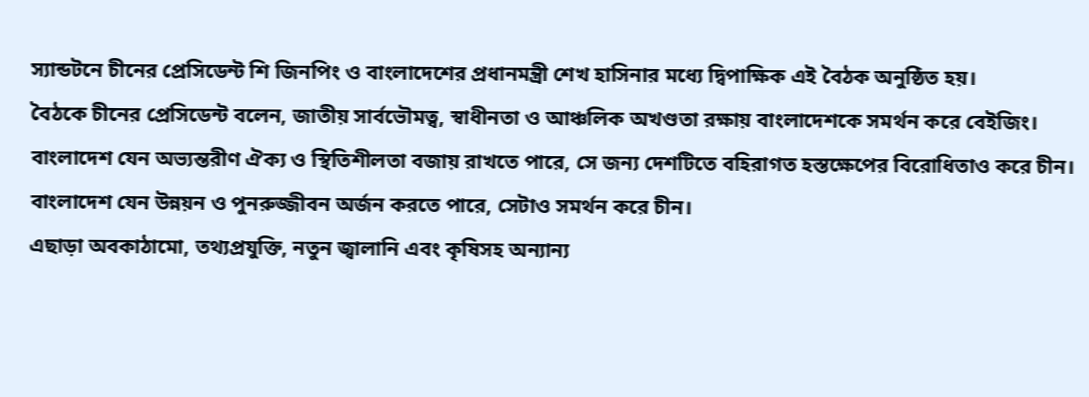স্যান্ডটনে চীনের প্রেসিডেন্ট শি জিনপিং ও বাংলাদেশের প্রধানমন্ত্রী শেখ হাসিনার মধ্যে দ্বিপাক্ষিক এই বৈঠক অনুষ্ঠিত হয়।
বৈঠকে চীনের প্রেসিডেন্ট বলেন, জাতীয় সার্বভৌমত্ব, স্বাধীনতা ও আঞ্চলিক অখণ্ডতা রক্ষায় বাংলাদেশকে সমর্থন করে বেইজিং। বাংলাদেশ যেন অভ্যন্তরীণ ঐক্য ও স্থিতিশীলতা বজায় রাখতে পারে, সে জন্য দেশটিতে বহিরাগত হস্তক্ষেপের বিরোধিতাও করে চীন। বাংলাদেশ যেন উন্নয়ন ও পুনরুজ্জীবন অর্জন করতে পারে, সেটাও সমর্থন করে চীন।
এছাড়া অবকাঠামো, তথ্যপ্রযুক্তি, নতুন জ্বালানি এবং কৃষিসহ অন্যান্য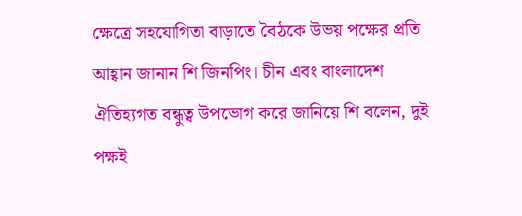ক্ষেত্রে সহযোগিতা বাড়াতে বৈঠকে উভয় পক্ষের প্রতি আহ্বান জানান শি জিনপিং। চীন এবং বাংলাদেশ ঐতিহ্যগত বন্ধুত্ব উপভোগ করে জানিয়ে শি বলেন, দুই পক্ষই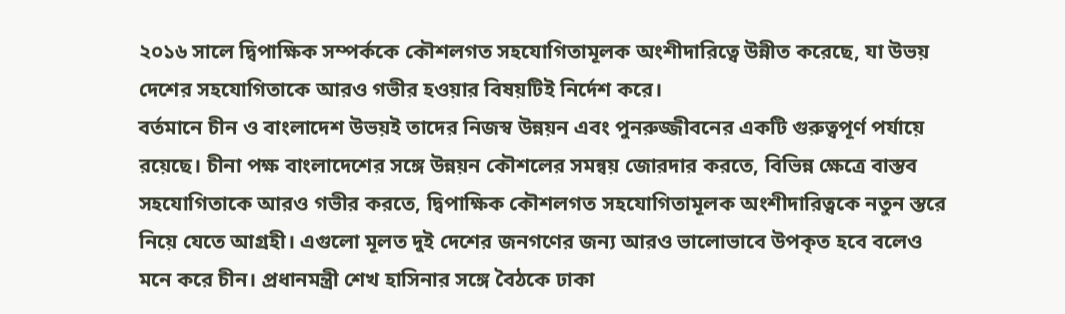২০১৬ সালে দ্বিপাক্ষিক সম্পর্ককে কৌশলগত সহযোগিতামূলক অংশীদারিত্বে উন্নীত করেছে, যা উভয় দেশের সহযোগিতাকে আরও গভীর হওয়ার বিষয়টিই নির্দেশ করে।
বর্তমানে চীন ও বাংলাদেশ উভয়ই তাদের নিজস্ব উন্নয়ন এবং পুনরুজ্জীবনের একটি গুরুত্বপূর্ণ পর্যায়ে রয়েছে। চীনা পক্ষ বাংলাদেশের সঙ্গে উন্নয়ন কৌশলের সমন্বয় জোরদার করতে, বিভিন্ন ক্ষেত্রে বাস্তব সহযোগিতাকে আরও গভীর করতে, দ্বিপাক্ষিক কৌশলগত সহযোগিতামূলক অংশীদারিত্বকে নতুন স্তরে নিয়ে যেতে আগ্রহী। এগুলো মূলত দুই দেশের জনগণের জন্য আরও ভালোভাবে উপকৃত হবে বলেও মনে করে চীন। প্রধানমন্ত্রী শেখ হাসিনার সঙ্গে বৈঠকে ঢাকা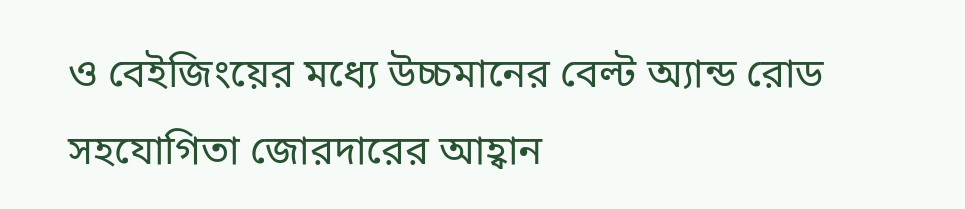ও বেইজিংয়ের মধ্যে উচ্চমানের বেল্ট অ্যান্ড রোড সহযোগিতা জোরদারের আহ্বান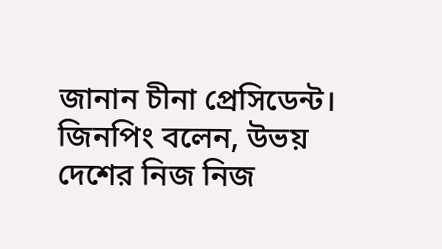জানান চীনা প্রেসিডেন্ট। জিনপিং বলেন, উভয় দেশের নিজ নিজ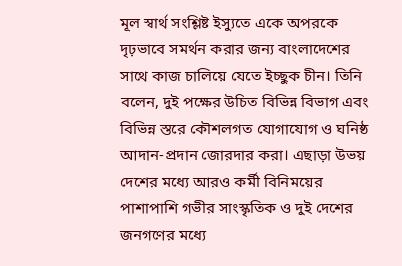মূল স্বার্থ সংশ্লিষ্ট ইস্যুতে একে অপরকে দৃঢ়ভাবে সমর্থন করার জন্য বাংলাদেশের সাথে কাজ চালিয়ে যেতে ইচ্ছুক চীন। তিনি বলেন, দুই পক্ষের উচিত বিভিন্ন বিভাগ এবং বিভিন্ন স্তরে কৌশলগত যোগাযোগ ও ঘনিষ্ঠ আদান-প্রদান জোরদার করা। এছাড়া উভয় দেশের মধ্যে আরও কর্মী বিনিময়ের পাশাপাশি গভীর সাংস্কৃতিক ও দুই দেশের জনগণের মধ্যে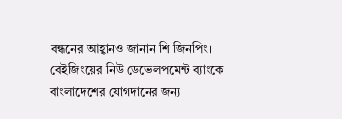বন্ধনের আহ্বানও জানান শি জিনপিং।
বেইজিংয়ের নিউ ডেভেলপমেন্ট ব্যাংকে বাংলাদেশের যোগদানের জন্য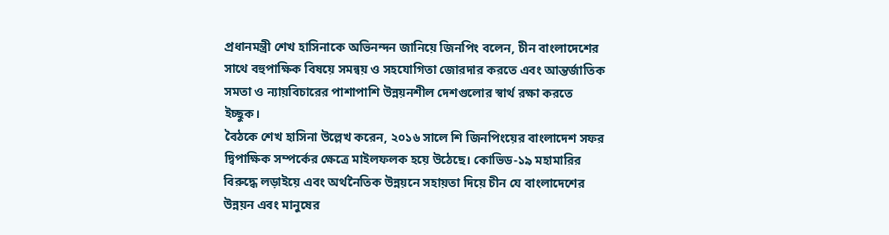প্রধানমন্ত্রী শেখ হাসিনাকে অভিনন্দন জানিয়ে জিনপিং বলেন, চীন বাংলাদেশের সাথে বহুপাক্ষিক বিষয়ে সমন্বয় ও সহযোগিতা জোরদার করতে এবং আন্তর্জাতিক সমতা ও ন্যায়বিচারের পাশাপাশি উন্নয়নশীল দেশগুলোর স্বার্থ রক্ষা করতে ইচ্ছুক।
বৈঠকে শেখ হাসিনা উল্লেখ করেন, ২০১৬ সালে শি জিনপিংয়ের বাংলাদেশ সফর দ্বিপাক্ষিক সম্পর্কের ক্ষেত্রে মাইলফলক হয়ে উঠেছে। কোভিড-১৯ মহামারির বিরুদ্ধে লড়াইয়ে এবং অর্থনৈতিক উন্নয়নে সহায়তা দিয়ে চীন যে বাংলাদেশের উন্নয়ন এবং মানুষের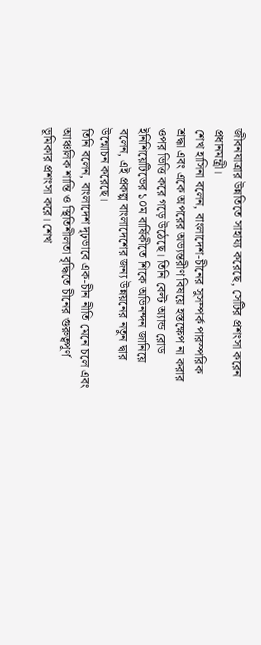জীবনযাত্রার উন্নতিতে সাহায্য করেছে, সেটির প্রশংসা করেন প্রধানমন্ত্রী।
শেখ হাসিনা বলেন, বাংলাদেশ-চীনের সুসম্পর্ক পারস্পরিক শ্রদ্ধা এবং একে অপরের অভ্যন্তরীণ বিষয়ে হস্তক্ষেপ না করার ওপর ভিত্তি করে গড়ে উঠেছে। তিনি বেল্ট অ্যান্ড রোড ইনিশিয়েটিভের ১০ম বার্ষিকীতে শিকে অভিনন্দন জানিয়ে বলেন, এই প্রকল্প বাংলাদেশের জন্য উন্নয়নের নতুন দ্বার উন্মোচন করেছে।
তিনি বলেন, বাংলাদেশ দৃঢ়ভাবে এক-চীন নীতি মেনে চলে এবং আঞ্চলিক শান্তি ও স্থিতিশীলতা বৃদ্ধিতে চীনের গুরুত্বপূর্ণ ভূমিকার প্রশংসা করে। শেখ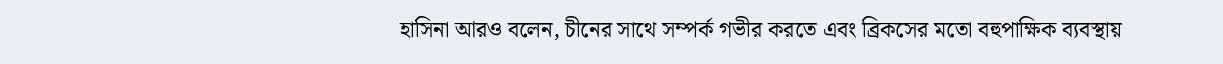হাসিনা আরও বলেন, চীনের সাথে সম্পর্ক গভীর করতে এবং ব্রিকসের মতো বহুপাক্ষিক ব্যবস্থায়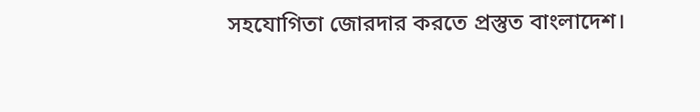সহযোগিতা জোরদার করতে প্রস্তুত বাংলাদেশ।